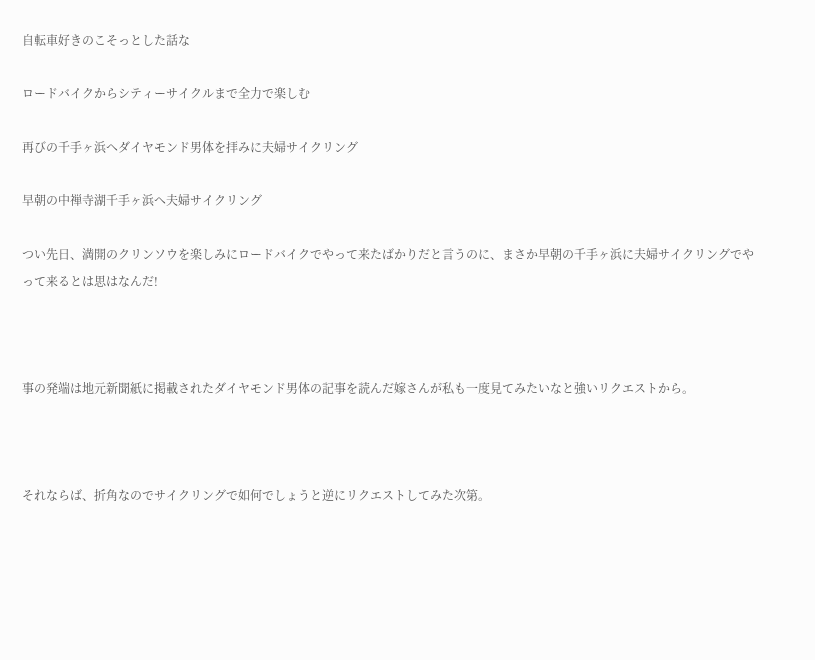自転車好きのこそっとした話な

ロードバイクからシティーサイクルまで全力で楽しむ

再びの千手ヶ浜へダイヤモンド男体を拝みに夫婦サイクリング

早朝の中禅寺湖千手ヶ浜へ夫婦サイクリング

つい先日、満開のクリンソウを楽しみにロードバイクでやって来たばかりだと言うのに、まさか早朝の千手ヶ浜に夫婦サイクリングでやって来るとは思はなんだ!



事の発端は地元新聞紙に掲載されたダイヤモンド男体の記事を読んだ嫁さんが私も一度見てみたいなと強いリクエストから。



それならば、折角なのでサイクリングで如何でしょうと逆にリクエストしてみた次第。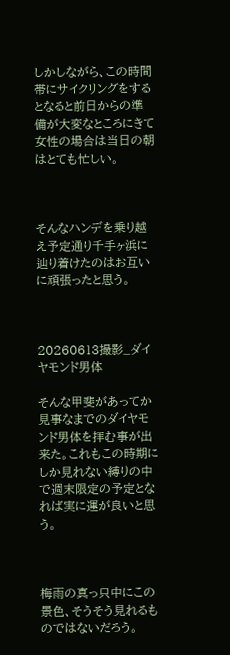しかしながら、この時間帯にサイクリングをするとなると前日からの準備が大変なところにきて女性の場合は当日の朝はとても忙しい。



そんなハンデを乗り越え予定通り千手ヶ浜に辿り着けたのはお互いに頑張ったと思う。



20260613撮影_ダイヤモンド男体

そんな甲斐があってか見事なまでのダイヤモンド男体を拝む事が出来た。これもこの時期にしか見れない縛りの中で週末限定の予定となれば実に運が良いと思う。



梅雨の真っ只中にこの景色、そうそう見れるものではないだろう。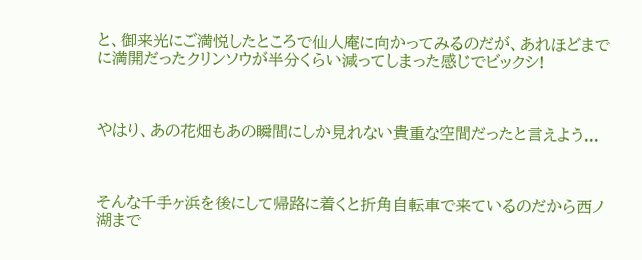と、御来光にご満悦したところで仙人庵に向かってみるのだが、あれほどまでに満開だったクリンソウが半分くらい減ってしまった感じでビックシ!



やはり、あの花畑もあの瞬間にしか見れない貴重な空間だったと言えよう...



そんな千手ヶ浜を後にして帰路に着くと折角自転車で来ているのだから西ノ湖まで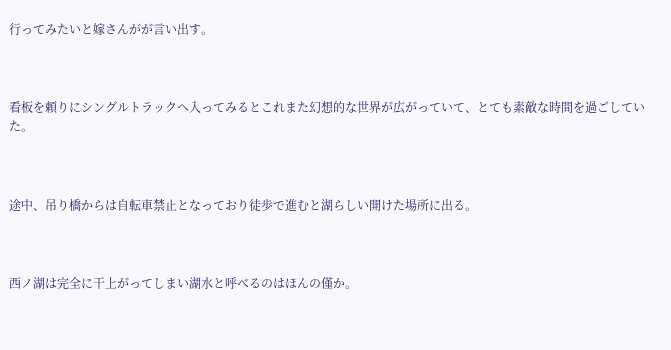行ってみたいと嫁さんがが言い出す。



看板を頼りにシングルトラックへ入ってみるとこれまた幻想的な世界が広がっていて、とても素敵な時間を過ごしていた。



途中、吊り橋からは自転車禁止となっており徒歩で進むと湖らしい開けた場所に出る。



西ノ湖は完全に干上がってしまい湖水と呼べるのはほんの僅か。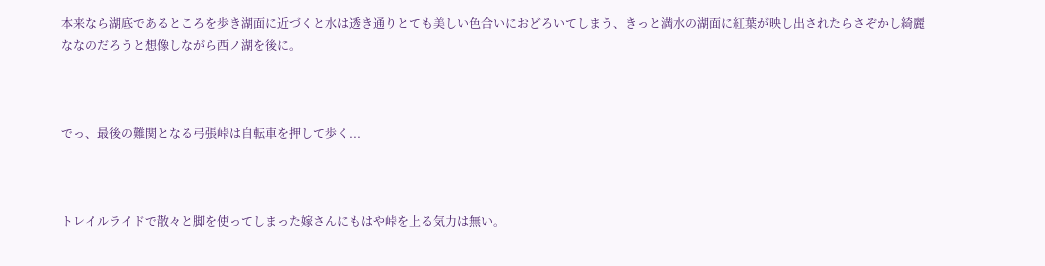本来なら湖底であるところを歩き湖面に近づくと水は透き通りとても美しい色合いにおどろいてしまう、きっと満水の湖面に紅葉が映し出されたらさぞかし綺麗ななのだろうと想像しながら西ノ湖を後に。



でっ、最後の難関となる弓張峠は自転車を押して歩く...



トレイルライドで散々と脚を使ってしまった嫁さんにもはや峠を上る気力は無い。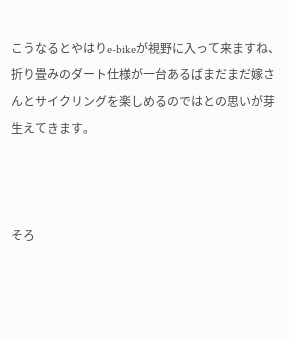こうなるとやはりe-bikeが視野に入って来ますね、折り畳みのダート仕様が一台あるばまだまだ嫁さんとサイクリングを楽しめるのではとの思いが芽生えてきます。



そろ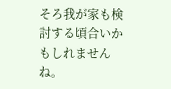そろ我が家も検討する頃合いかもしれませんね。